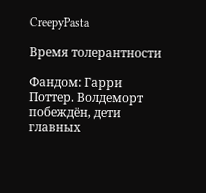CreepyPasta

Время толерантности

Фандом: Гарри Поттер. Волдеморт побеждён, дети главных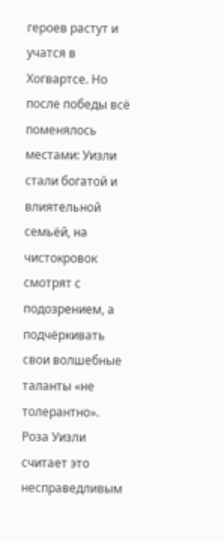героев растут и учатся в Хогвартсе. Но после победы всё поменялось местами: Уизли стали богатой и влиятельной семьёй, на чистокровок смотрят с подозрением, а подчёркивать свои волшебные таланты «не толерантно». Роза Уизли считает это несправедливым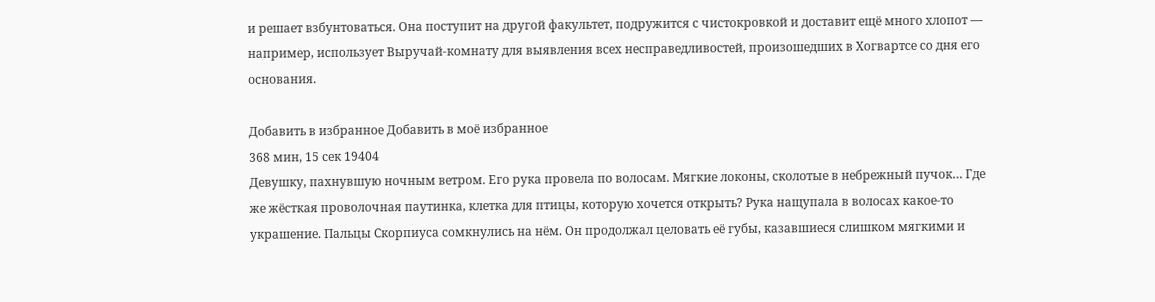и решает взбунтоваться. Она поступит на другой факультет, подружится с чистокровкой и доставит ещё много хлопот — например, использует Выручай-комнату для выявления всех несправедливостей, произошедших в Хогвартсе со дня его основания.

Добавить в избранное Добавить в моё избранное
368 мин, 15 сек 19404
Девушку, пахнувшую ночным ветром. Его рука провела по волосам. Мягкие локоны, сколотые в небрежный пучок… Где же жёсткая проволочная паутинка, клетка для птицы, которую хочется открыть? Рука нащупала в волосах какое-то украшение. Пальцы Скорпиуса сомкнулись на нём. Он продолжал целовать её губы, казавшиеся слишком мягкими и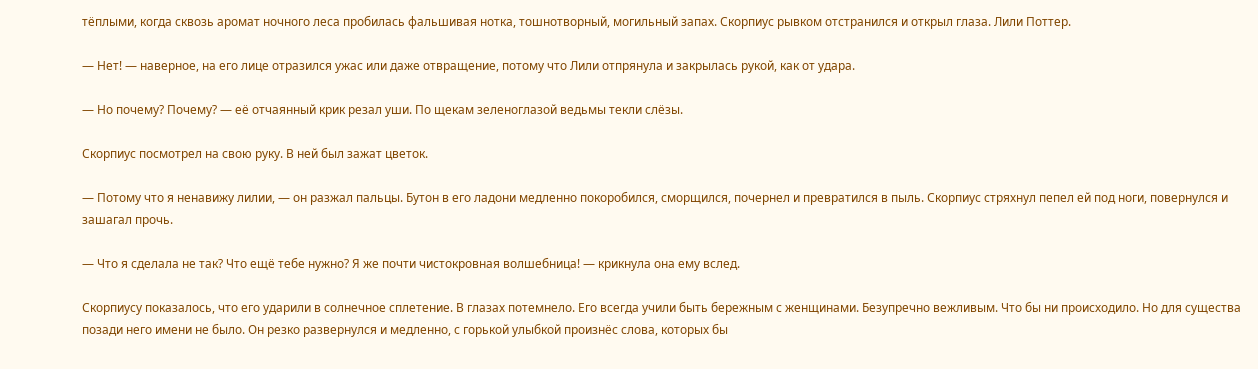тёплыми, когда сквозь аромат ночного леса пробилась фальшивая нотка, тошнотворный, могильный запах. Скорпиус рывком отстранился и открыл глаза. Лили Поттер.

— Нет! — наверное, на его лице отразился ужас или даже отвращение, потому что Лили отпрянула и закрылась рукой, как от удара.

— Но почему? Почему? — её отчаянный крик резал уши. По щекам зеленоглазой ведьмы текли слёзы.

Скорпиус посмотрел на свою руку. В ней был зажат цветок.

— Потому что я ненавижу лилии, — он разжал пальцы. Бутон в его ладони медленно покоробился, сморщился, почернел и превратился в пыль. Скорпиус стряхнул пепел ей под ноги, повернулся и зашагал прочь.

— Что я сделала не так? Что ещё тебе нужно? Я же почти чистокровная волшебница! — крикнула она ему вслед.

Скорпиусу показалось, что его ударили в солнечное сплетение. В глазах потемнело. Его всегда учили быть бережным с женщинами. Безупречно вежливым. Что бы ни происходило. Но для существа позади него имени не было. Он резко развернулся и медленно, с горькой улыбкой произнёс слова, которых бы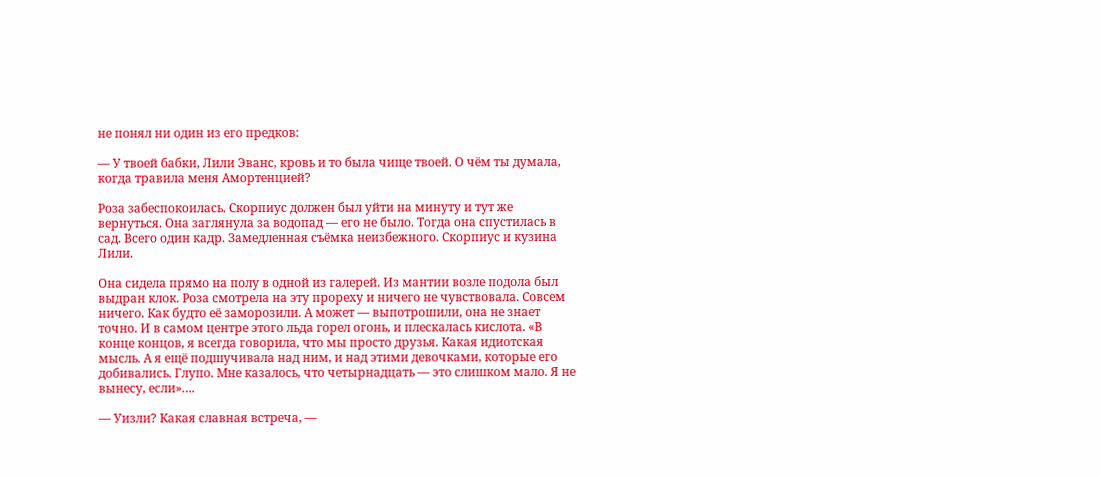не понял ни один из его предков:

— У твоей бабки, Лили Эванс, кровь и то была чище твоей. О чём ты думала, когда травила меня Амортенцией?

Роза забеспокоилась. Скорпиус должен был уйти на минуту и тут же вернуться. Она заглянула за водопад — его не было. Тогда она спустилась в сад. Всего один кадр. Замедленная съёмка неизбежного. Скорпиус и кузина Лили.

Она сидела прямо на полу в одной из галерей. Из мантии возле подола был выдран клок. Роза смотрела на эту прореху и ничего не чувствовала. Совсем ничего. Как будто её заморозили. А может — выпотрошили, она не знает точно. И в самом центре этого льда горел огонь, и плескалась кислота. «В конце концов, я всегда говорила, что мы просто друзья. Какая идиотская мысль. А я ещё подшучивала над ним, и над этими девочками, которые его добивались. Глупо. Мне казалось, что четырнадцать — это слишком мало. Я не вынесу, если»….

— Уизли? Какая славная встреча, —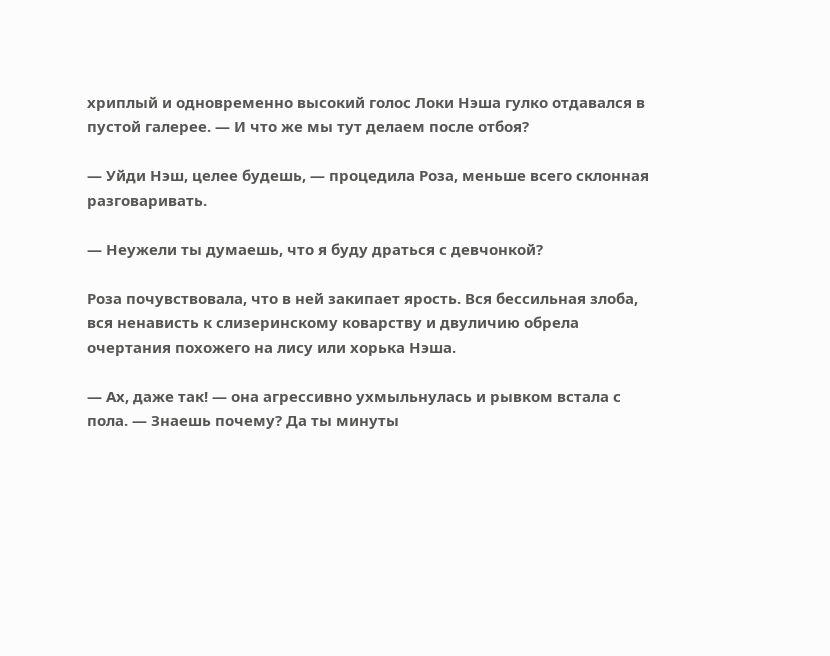хриплый и одновременно высокий голос Локи Нэша гулко отдавался в пустой галерее. — И что же мы тут делаем после отбоя?

— Уйди Нэш, целее будешь, — процедила Роза, меньше всего склонная разговаривать.

— Неужели ты думаешь, что я буду драться с девчонкой?

Роза почувствовала, что в ней закипает ярость. Вся бессильная злоба, вся ненависть к слизеринскому коварству и двуличию обрела очертания похожего на лису или хорька Нэша.

— Ах, даже так! — она агрессивно ухмыльнулась и рывком встала с пола. — Знаешь почему? Да ты минуты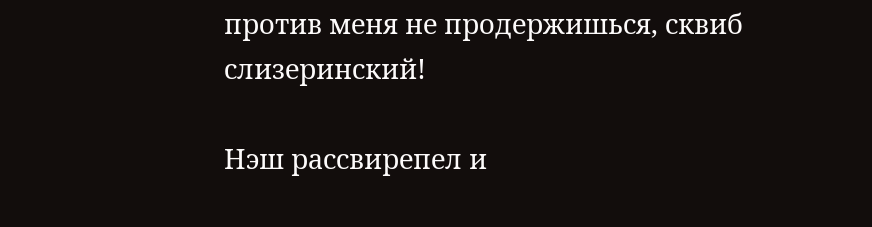против меня не продержишься, сквиб слизеринский!

Нэш рассвирепел и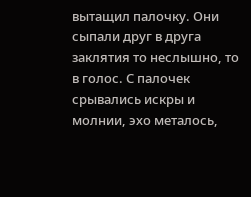вытащил палочку. Они сыпали друг в друга заклятия то неслышно, то в голос. С палочек срывались искры и молнии, эхо металось,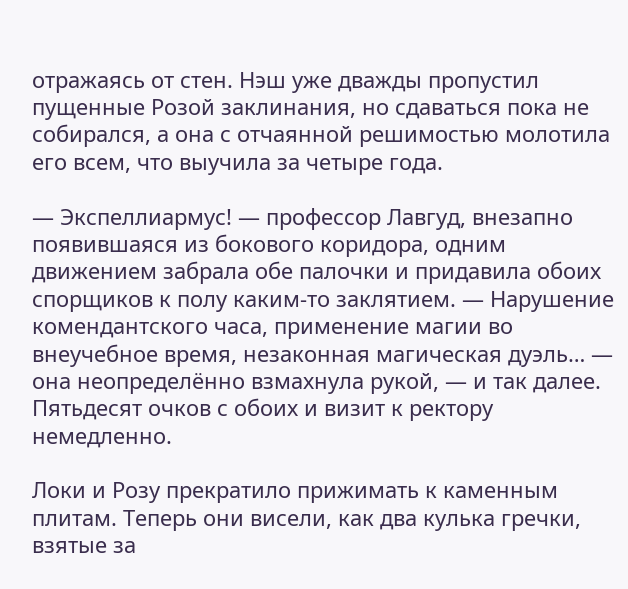отражаясь от стен. Нэш уже дважды пропустил пущенные Розой заклинания, но сдаваться пока не собирался, а она с отчаянной решимостью молотила его всем, что выучила за четыре года.

— Экспеллиармус! — профессор Лавгуд, внезапно появившаяся из бокового коридора, одним движением забрала обе палочки и придавила обоих спорщиков к полу каким-то заклятием. — Нарушение комендантского часа, применение магии во внеучебное время, незаконная магическая дуэль… — она неопределённо взмахнула рукой, — и так далее. Пятьдесят очков с обоих и визит к ректору немедленно.

Локи и Розу прекратило прижимать к каменным плитам. Теперь они висели, как два кулька гречки, взятые за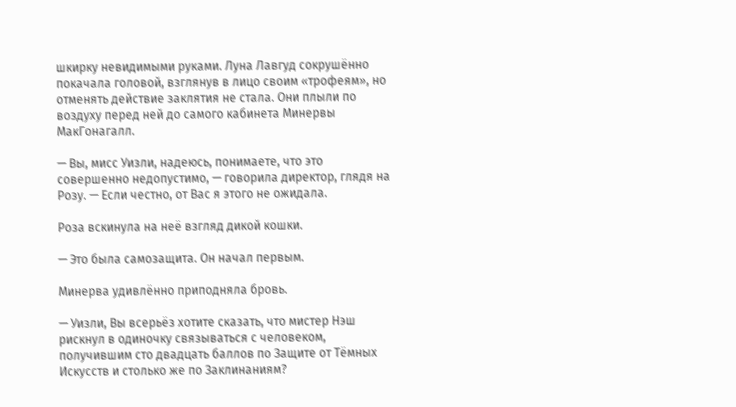шкирку невидимыми руками. Луна Лавгуд сокрушённо покачала головой, взглянув в лицо своим «трофеям», но отменять действие заклятия не стала. Они плыли по воздуху перед ней до самого кабинета Минервы МакГонагалл.

— Вы, мисс Уизли, надеюсь, понимаете, что это совершенно недопустимо, — говорила директор, глядя на Розу. — Если честно, от Вас я этого не ожидала.

Роза вскинула на неё взгляд дикой кошки.

— Это была самозащита. Он начал первым.

Минерва удивлённо приподняла бровь.

— Уизли, Вы всерьёз хотите сказать, что мистер Нэш рискнул в одиночку связываться с человеком, получившим сто двадцать баллов по Защите от Тёмных Искусств и столько же по Заклинаниям?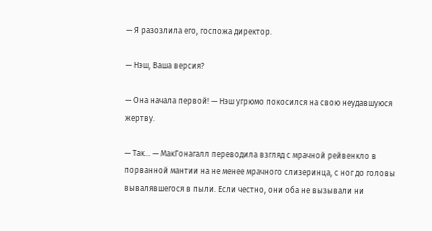— Я разозлила его, госпожа директор.

— Нэш, Ваша версия?

— Она начала первой! — Нэш угрюмо покосился на свою неудавшуюся жертву.

— Так… — МакГонагалл переводила взгляд с мрачной рейвенкло в порванной мантии на не менее мрачного слизеринца, с ног до головы вывалявшегося в пыли. Если честно, они оба не вызывали ни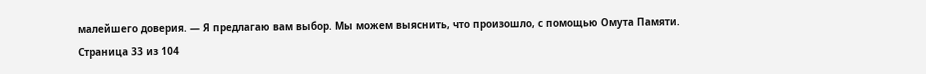малейшего доверия. — Я предлагаю вам выбор. Мы можем выяснить, что произошло, с помощью Омута Памяти.
Страница 33 из 104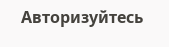Авторизуйтесь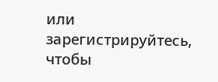или зарегистрируйтесь, чтобы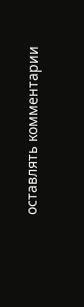оставлять комментарии